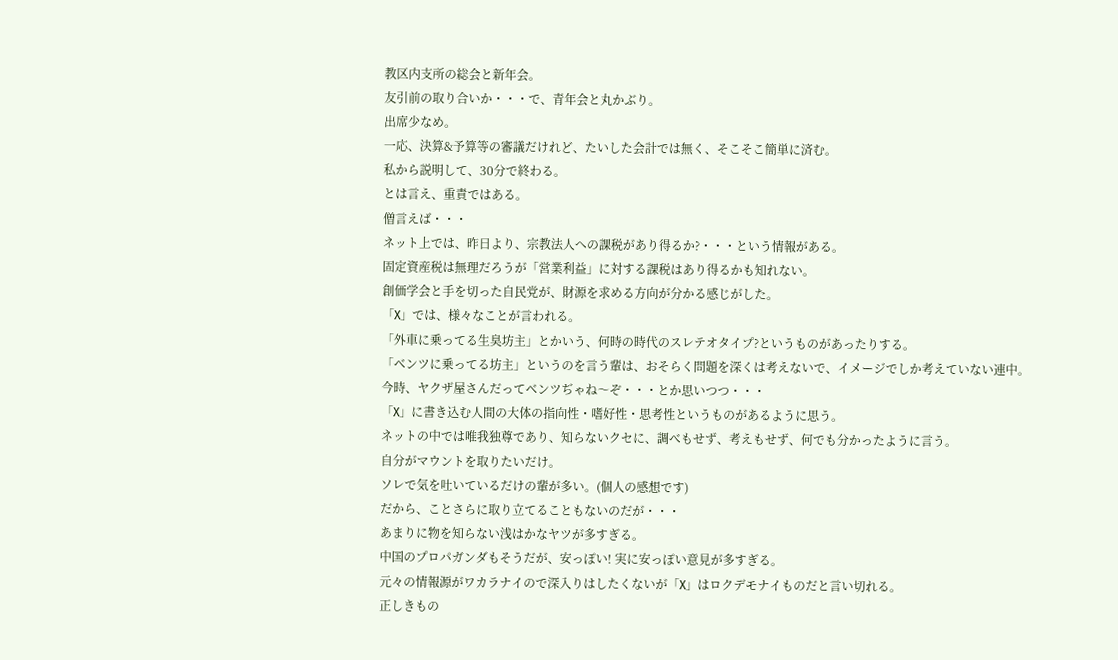教区内支所の総会と新年会。
友引前の取り合いか・・・で、青年会と丸かぶり。
出席少なめ。
一応、決算&予算等の審議だけれど、たいした会計では無く、そこそこ簡単に済む。
私から説明して、30分で終わる。
とは言え、重責ではある。
僧言えば・・・
ネット上では、昨日より、宗教法人への課税があり得るか?・・・という情報がある。
固定資産税は無理だろうが「営業利益」に対する課税はあり得るかも知れない。
創価学会と手を切った自民党が、財源を求める方向が分かる感じがした。
「X」では、様々なことが言われる。
「外車に乗ってる生臭坊主」とかいう、何時の時代のスレテオタイプ?というものがあったりする。
「ベンツに乗ってる坊主」というのを言う輩は、おそらく問題を深くは考えないで、イメージでしか考えていない連中。
今時、ヤクザ屋さんだってベンツぢゃね〜ぞ・・・とか思いつつ・・・
「X」に書き込む人間の大体の指向性・嗜好性・思考性というものがあるように思う。
ネットの中では唯我独尊であり、知らないクセに、調べもせず、考えもせず、何でも分かったように言う。
自分がマウントを取りたいだけ。
ソレで気を吐いているだけの輩が多い。(個人の感想です)
だから、ことさらに取り立てることもないのだが・・・
あまりに物を知らない浅はかなヤツが多すぎる。
中国のプロパガンダもそうだが、安っぽい! 実に安っぽい意見が多すぎる。
元々の情報源がワカラナイので深入りはしたくないが「X」はロクデモナイものだと言い切れる。
正しきもの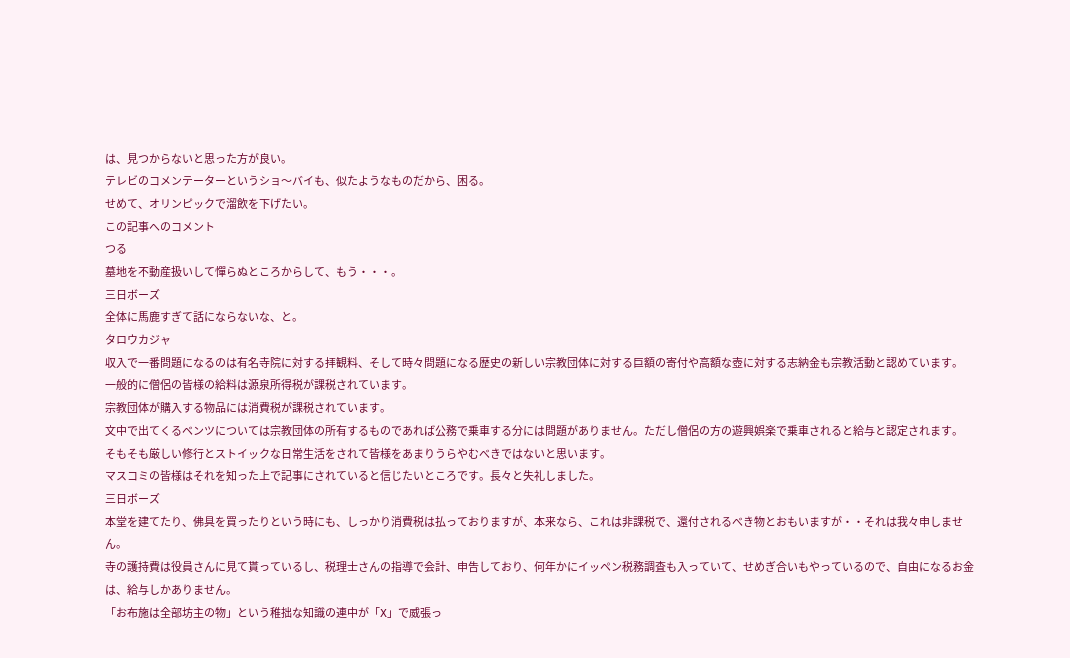は、見つからないと思った方が良い。
テレビのコメンテーターというショ〜バイも、似たようなものだから、困る。
せめて、オリンピックで溜飲を下げたい。
この記事へのコメント
つる
墓地を不動産扱いして憚らぬところからして、もう・・・。
三日ボーズ
全体に馬鹿すぎて話にならないな、と。
タロウカジャ
収入で一番問題になるのは有名寺院に対する拝観料、そして時々問題になる歴史の新しい宗教団体に対する巨額の寄付や高額な壺に対する志納金も宗教活動と認めています。
一般的に僧侶の皆様の給料は源泉所得税が課税されています。
宗教団体が購入する物品には消費税が課税されています。
文中で出てくるベンツについては宗教団体の所有するものであれば公務で乗車する分には問題がありません。ただし僧侶の方の遊興娯楽で乗車されると給与と認定されます。
そもそも厳しい修行とストイックな日常生活をされて皆様をあまりうらやむべきではないと思います。
マスコミの皆様はそれを知った上で記事にされていると信じたいところです。長々と失礼しました。
三日ボーズ
本堂を建てたり、佛具を買ったりという時にも、しっかり消費税は払っておりますが、本来なら、これは非課税で、還付されるべき物とおもいますが・・それは我々申しません。
寺の護持費は役員さんに見て貰っているし、税理士さんの指導で会計、申告しており、何年かにイッペン税務調査も入っていて、せめぎ合いもやっているので、自由になるお金は、給与しかありません。
「お布施は全部坊主の物」という稚拙な知識の連中が「X」で威張っ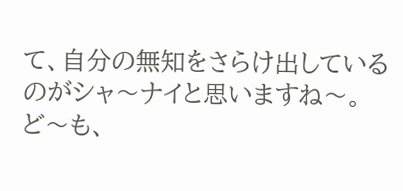て、自分の無知をさらけ出しているのがシャ〜ナイと思いますね〜。
ど〜も、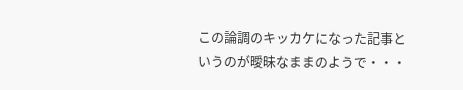この論調のキッカケになった記事というのが曖昧なままのようで・・・